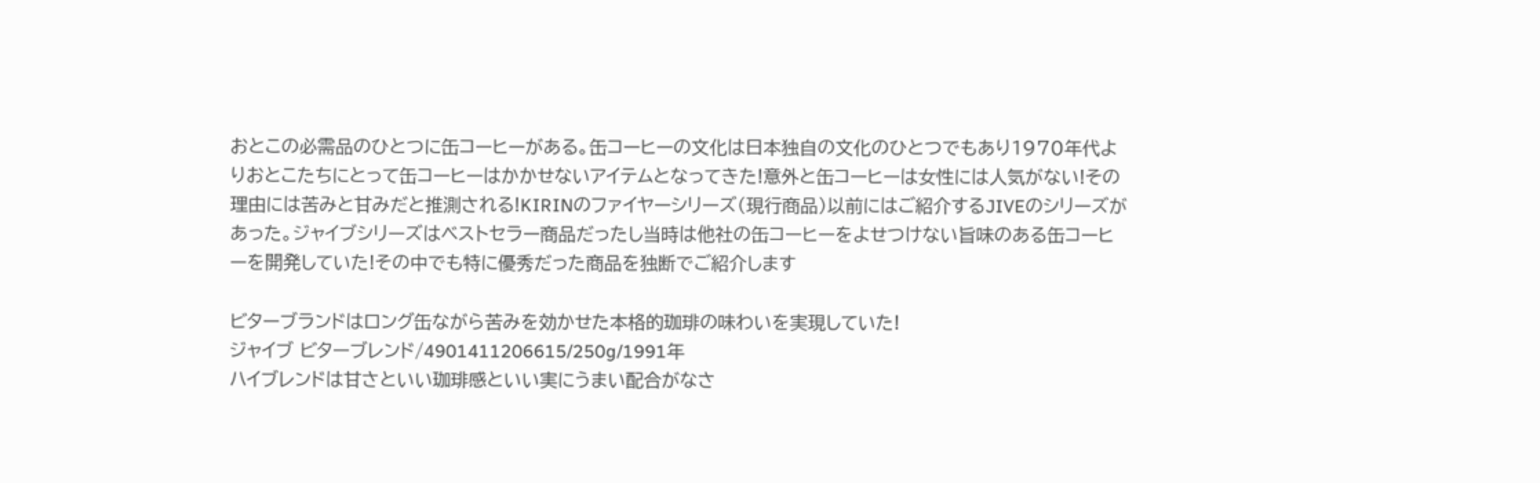おとこの必需品のひとつに缶コーヒーがある。缶コーヒーの文化は日本独自の文化のひとつでもあり1970年代よりおとこたちにとって缶コーヒーはかかせないアイテムとなってきた!意外と缶コーヒーは女性には人気がない!その理由には苦みと甘みだと推測される!KIRINのファイヤーシリーズ(現行商品)以前にはご紹介するJIVEのシリーズがあった。ジャイブシリーズはベストセラー商品だったし当時は他社の缶コーヒーをよせつけない旨味のある缶コーヒーを開発していた!その中でも特に優秀だった商品を独断でご紹介します

ビターブランドはロング缶ながら苦みを効かせた本格的珈琲の味わいを実現していた!
ジャイブ ビターブレンド/4901411206615/250g/1991年
ハイブレンドは甘さといい珈琲感といい実にうまい配合がなさ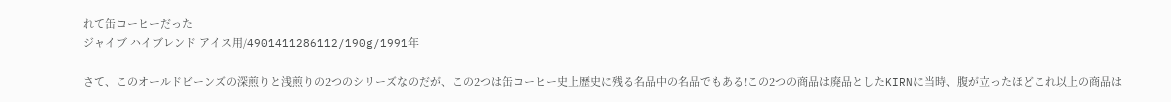れて缶コーヒーだった
ジャイブ ハイブレンド アイス用/4901411286112/190g/1991年

さて、このオールドビーンズの深煎りと浅煎りの2つのシリーズなのだが、この2つは缶コーヒー史上歴史に残る名品中の名品でもある!この2つの商品は廃品としたKIRNに当時、腹が立ったほどこれ以上の商品は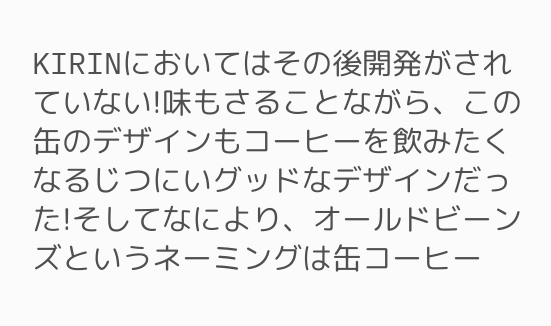KIRINにおいてはその後開発がされていない!味もさることながら、この缶のデザインもコーヒーを飲みたくなるじつにいグッドなデザインだった!そしてなにより、オールドビーンズというネーミングは缶コーヒー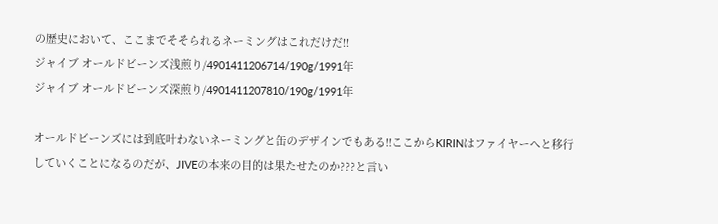の歴史において、ここまでそそられるネーミングはこれだけだ!!
ジャイブ オールドビーンズ浅煎り/4901411206714/190g/1991年
ジャイブ オールドビーンズ深煎り/4901411207810/190g/1991年

オールドビーンズには到底叶わないネーミングと缶のデザインでもある!!ここからKIRINはファイヤーへと移行していくことになるのだが、JIVEの本来の目的は果たせたのか???と言い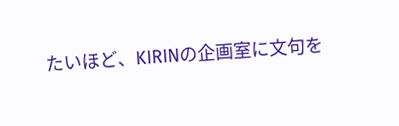たいほど、KIRINの企画室に文句を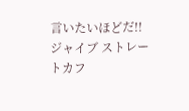言いたいほどだ!!
ジャイブ ストレートカフ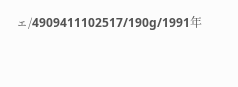ェ/4909411102517/190g/1991年